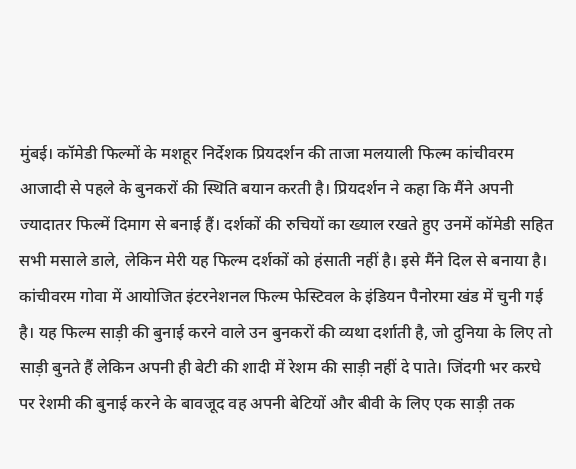मुंबई। कॉमेडी फिल्मों के मशहूर निर्देशक प्रियदर्शन की ताजा मलयाली फिल्म कांचीवरम आजादी से पहले के बुनकरों की स्थिति बयान करती है। प्रियदर्शन ने कहा कि मैंने अपनी ज्यादातर फिल्में दिमाग से बनाई हैं। दर्शकों की रुचियों का ख्याल रखते हुए उनमें कॉमेडी सहित सभी मसाले डाले, लेकिन मेरी यह फिल्म दर्शकों को हंसाती नहीं है। इसे मैंने दिल से बनाया है।
कांचीवरम गोवा में आयोजित इंटरनेशनल फिल्म फेस्टिवल के इंडियन पैनोरमा खंड में चुनी गई है। यह फिल्म साड़ी की बुनाई करने वाले उन बुनकरों की व्यथा दर्शाती है, जो दुनिया के लिए तो साड़ी बुनते हैं लेकिन अपनी ही बेटी की शादी में रेशम की साड़ी नहीं दे पाते। जिंदगी भर करघे पर रेशमी की बुनाई करने के बावजूद वह अपनी बेटियों और बीवी के लिए एक साड़ी तक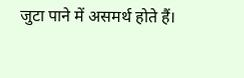जुटा पाने में असमर्थ होते हैं।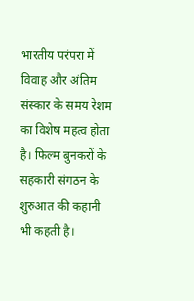भारतीय परंपरा में विवाह और अंतिम संस्कार के समय रेशम का विशेष महत्व होता है। फिल्म बुनकरों के सहकारी संगठन के शुरुआत की कहानी भी कहती है।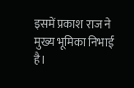इसमें प्रकाश राज ने मुख्य भूमिका निभाई है।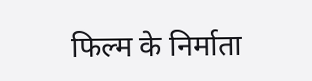फिल्म के निर्माता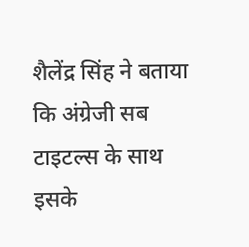शैलेंद्र सिंह ने बताया कि अंग्रेजी सब टाइटल्स के साथ इसके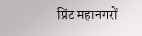प्रिंट महानगरों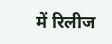में रिलीज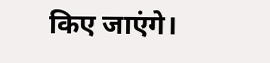किए जाएंगे।